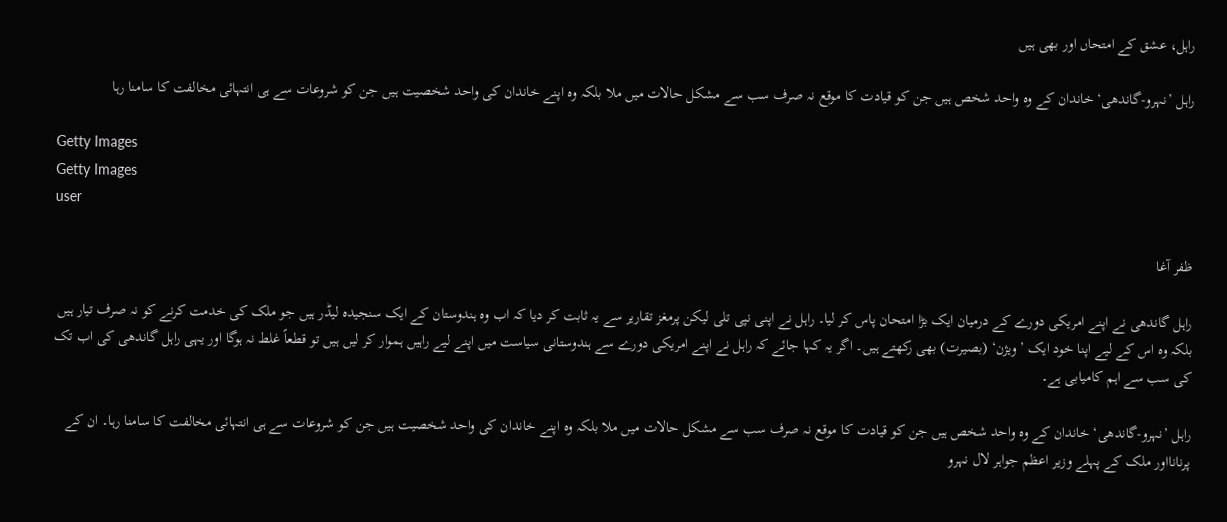راہل، عشق کے امتحاں اور بھی ہیں

راہل ’نہرو-گاندھی‘ خاندان کے وہ واحد شخص ہیں جن کو قیادت کا موقع نہ صرف سب سے مشکل حالات میں ملا بلکہ وہ اپنے خاندان کی واحد شخصیت ہیں جن کو شروعات سے ہی انتہائی مخالفت کا سامنا رہا

Getty Images
Getty Images
user

ظفر آغا

راہل گاندھی نے اپنے امریکی دورے کے درمیان ایک بڑا امتحان پاس کر لیا۔ راہل نے اپنی نپی تلی لیکن پرمغز تقاریر سے یہ ثابت کر دیا کہ اب وہ ہندوستان کے ایک سنجیدہ لیڈر ہیں جو ملک کی خدمت کرنے کو نہ صرف تیار ہیں بلکہ وہ اس کے لیے اپنا خود ایک ’ویژن‘ (بصیرت) بھی رکھتے ہیں۔ اگر یہ کہا جائے کہ راہل نے اپنے امریکی دورے سے ہندوستانی سیاست میں اپنے لیے راہیں ہموار کر لیں ہیں تو قطعاً غلط نہ ہوگا اور یہی راہل گاندھی کی اب تک کی سب سے اہم کامیابی ہے۔

راہل ’نہرو-گاندھی‘ خاندان کے وہ واحد شخص ہیں جن کو قیادت کا موقع نہ صرف سب سے مشکل حالات میں ملا بلکہ وہ اپنے خاندان کی واحد شخصیت ہیں جن کو شروعات سے ہی انتہائی مخالفت کا سامنا رہا۔ ان کے پرنانااور ملک کے پہلے وزیر اعظم جواہر لال نہرو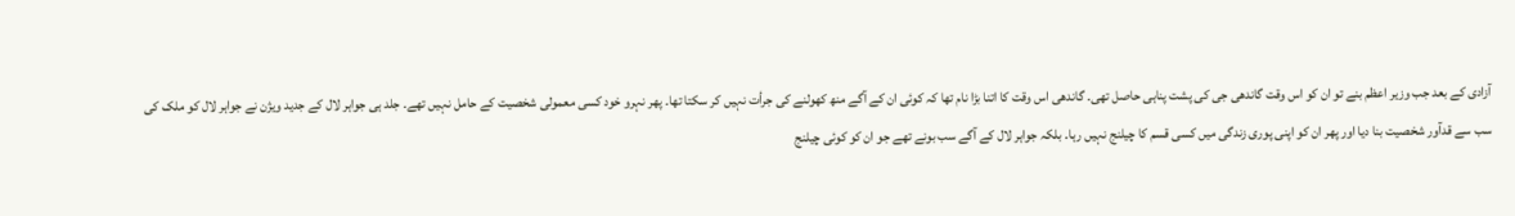آزادی کے بعد جب وزیر اعظم بنے تو ان کو اس وقت گاندھی جی کی پشت پناہی حاصل تھی۔ گاندھی اس وقت کا اتنا بڑا نام تھا کہ کوئی ان کے آگے منھ کھولنے کی جرأت نہیں کر سکتا تھا۔ پھر نہرو خود کسی معمولی شخصیت کے حامل نہیں تھے۔ جلد ہی جواہر لال کے جدید ویژن نے جواہر لال کو ملک کی سب سے قدآور شخصیت بنا دیا اور پھر ان کو اپنی پوری زندگی میں کسی قسم کا چیلنج نہیں رہا۔ بلکہ جواہر لال کے آگے سب بونے تھے جو ان کو کوئی چیلنج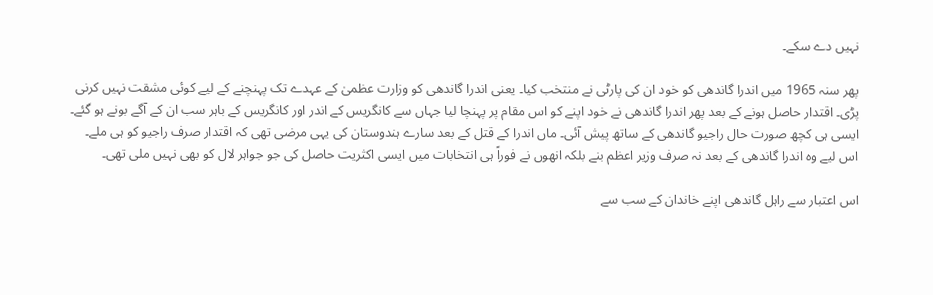نہیں دے سکے۔

پھر سنہ 1965 میں اندرا گاندھی کو خود ان کی پارٹی نے منتخب کیا۔ یعنی اندرا گاندھی کو وزارت عظمیٰ کے عہدے تک پہنچنے کے لیے کوئی مشقت نہیں کرنی پڑی۔ اقتدار حاصل ہونے کے بعد پھر اندرا گاندھی نے خود اپنے کو اس مقام پر پہنچا لیا جہاں سے کانگریس کے اندر اور کانگریس کے باہر سب ان کے آگے بونے ہو گئے۔ ایسی ہی کچھ صورت حال راجیو گاندھی کے ساتھ پیش آئی۔ ماں اندرا کے قتل کے بعد سارے ہندوستان کی یہی مرضی تھی کہ اقتدار صرف راجیو کو ہی ملے۔ اس لیے وہ اندرا گاندھی کے بعد نہ صرف وزیر اعظم بنے بلکہ انھوں نے فوراً ہی انتخابات میں ایسی اکثریت حاصل کی جو جواہر لال کو بھی نہیں ملی تھی۔

اس اعتبار سے راہل گاندھی اپنے خاندان کے سب سے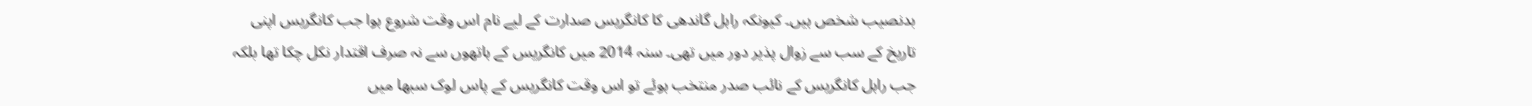بدنصیب شخص ہیں۔ کیونکہ راہل گاندھی کا کانگریس صدارت کے لیے نام اس وقت شروع ہوا جب کانگریس اپنی تاریخ کے سب سے زوال پذیر دور میں تھی۔ سنہ 2014 میں کانگریس کے ہاتھوں سے نہ صرف اقتدار نکل چکا تھا بلکہ جب راہل کانگریس کے نائب صدر منتخب ہوئے تو اس وقت کانگریس کے پاس لوک سبھا میں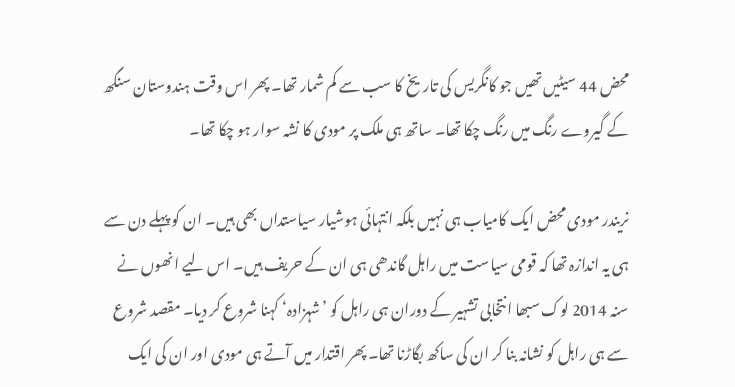محض 44 سیٹیں تھیں جو کانگریس کی تاریخ کا سب سے کم شمار تھا۔ پھر اس وقت ہندوستان سنگھ کے گیروے رنگ میں رنگ چکا تھا۔ ساتھ ہی ملک پر مودی کا نشہ سوار ہو چکا تھا۔

نریندر مودی محض ایک کامیاب ہی نہیں بلکہ انتہائی ہوشیار سیاستداں بھی ہیں۔ ان کو پہلے دن سے ہی یہ اندازہ تھا کہ قومی سیاست میں راہل گاندھی ہی ان کے حریف ہیں۔ اس لیے انھوں نے سنہ 2014 لوک سبھا انتخابی تشہیر کے دوران ہی راہل کو ’شہزادہ‘ کہنا شروع کر دیا۔ مقصد شروع سے ہی راہل کو نشانہ بنا کر ان کی ساکھ بگاڑنا تھا۔ پھر اقتدار میں آتے ہی مودی اور ان کی ایک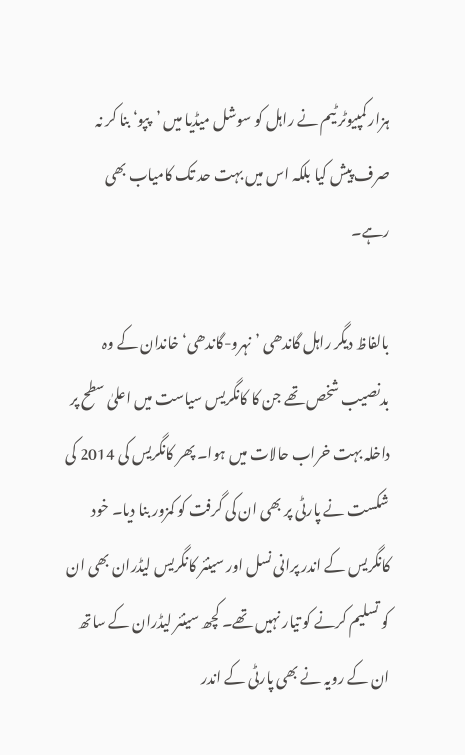ہزار کمپیوٹر ٹیم نے راہل کو سوشل میڈیا میں ’پپو‘ بنا کر نہ صرف پیش کیا بلکہ اس میں بہت حد تک کامیاب بھی رہے۔

بالفاظ دیگر راہل گاندھی ’نہرو-گاندھی‘ خاندان کے وہ بدنصیب شخص تھے جن کا کانگریس سیاست میں اعلیٰ سطح پر داخلہ بہت خراب حالات میں ہوا۔ پھر کانگریس کی 2014 کی شکست نے پارٹی پر بھی ان کی گرفت کو کمزور بنا دیا۔ خود کانگریس کے اندر پرانی نسل اور سینئر کانگریس لیڈران بھی ان کو تسلیم کرنے کو تیار نہیں تھے۔ کچھ سینئر لیڈران کے ساتھ ان کے رویہ نے بھی پارٹی کے اندر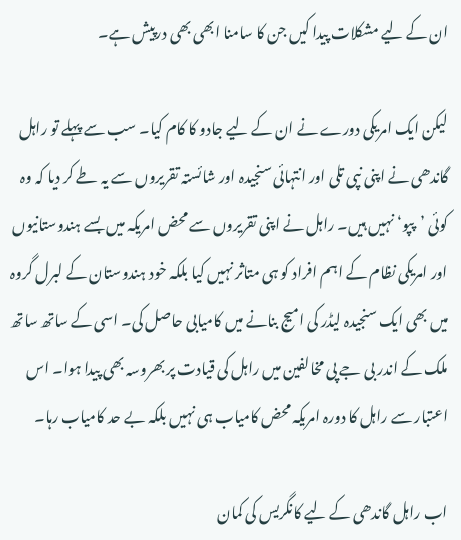ان کے لیے مشکلات پیدا کیں جن کا سامنا ابھی بھی درپیش ہے۔

لیکن ایک امریکی دورے نے ان کے لیے جادو کا کام کیا۔ سب سے پہلے تو راہل گاندھی نے اپنی نپی تلی اور انتہائی سنجیدہ اور شائستہ تقریروں سے یہ طے کر دیا کہ وہ کوئی ’پپو‘ نہیں ہیں۔ راہل نے اپنی تقریروں سے محض امریکہ میں بسے ہندوستانیوں اور امریکی نظام کے اہم افراد کو ہی متاثر نہیں کیا بلکہ خود ہندوستان کے لبرل گروہ میں بھی ایک سنجیدہ لیڈر کی امیج بنانے میں کامیابی حاصل کی۔ اسی کے ساتھ ساتھ ملک کے اندر بی جے پی مخالفین میں راہل کی قیادت پر بھروسہ بھی پیدا ہوا۔ اس اعتبار سے راہل کا دورہ امریکہ محض کامیاب ہی نہیں بلکہ بے حد کامیاب رہا۔

اب راہل گاندھی کے لیے کانگریس کی کمان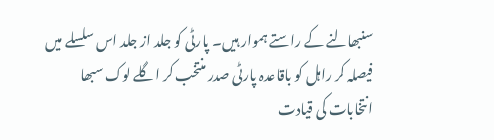سنبھالنے کے راستے ہموار ہیں۔ پارٹی کو جلد از جلد اس سلسلے میں فیصلہ کر راہل کو باقاعدہ پارٹی صدر منتخب کر اگلے لوک سبھا انتخابات کی قیادت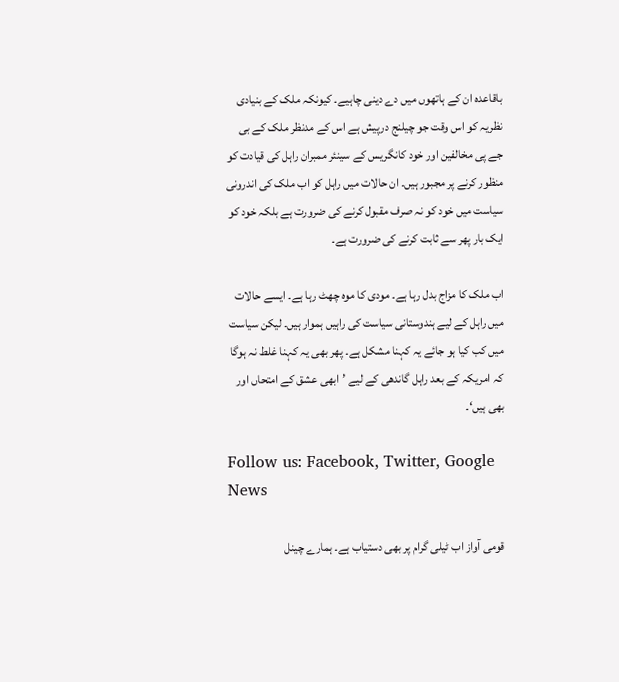باقاعدہ ان کے ہاتھوں میں دے دینی چاہیے۔ کیونکہ ملک کے بنیادی نظریہ کو اس وقت جو چیلنج درپیش ہے اس کے مدنظر ملک کے بی جے پی مخالفین اور خود کانگریس کے سینئر ممبران راہل کی قیادت کو منظور کرنے پر مجبور ہیں۔ ان حالات میں راہل کو اب ملک کی اندرونی سیاست میں خود کو نہ صرف مقبول کرنے کی ضرورت ہے بلکہ خود کو ایک بار پھر سے ثابت کرنے کی ضرورت ہے۔

اب ملک کا مزاج بدل رہا ہے۔ مودی کا موہ چھٹ رہا ہے۔ ایسے حالات میں راہل کے لیے ہندوستانی سیاست کی راہیں ہموار ہیں۔ لیکن سیاست میں کب کیا ہو جائے یہ کہنا مشکل ہے۔ پھر بھی یہ کہنا غلط نہ ہوگا کہ امریکہ کے بعد راہل گاندھی کے لیے ’ابھی عشق کے امتحاں اور بھی ہیں‘۔

Follow us: Facebook, Twitter, Google News

قومی آواز اب ٹیلی گرام پر بھی دستیاب ہے۔ ہمارے چینل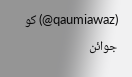(qaumiawaz@) کو جوائن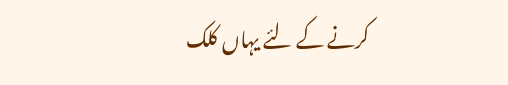کرنے کے لئے یہاں کلک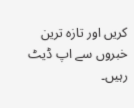کریں اور تازہ ترین خبروں سے اپ ڈیٹ رہیں۔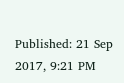Published: 21 Sep 2017, 9:21 PM